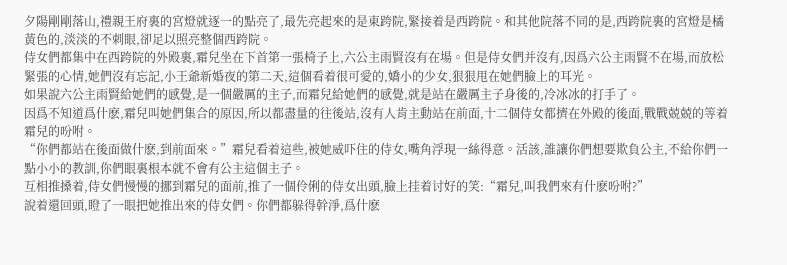夕陽剛剛落山,禮親王府裏的宮燈就逐一的點亮了,最先亮起來的是東跨院,緊接着是西跨院。和其他院落不同的是,西跨院裏的宮燈是橘黃色的,淡淡的不刺眼,卻足以照亮整個西跨院。
侍女們都集中在西跨院的外殿裏,霜兒坐在下首第一張椅子上,六公主雨賢沒有在場。但是侍女們并沒有,因爲六公主雨賢不在場,而放松緊張的心情,她們沒有忘記,小王爺新婚夜的第二天,這個看着很可愛的,嬌小的少女,狠狠甩在她們臉上的耳光。
如果說六公主雨賢給她們的感覺,是一個嚴厲的主子,而霜兒給她們的感覺,就是站在嚴厲主子身後的,冷冰冰的打手了。
因爲不知道爲什麽,霜兒叫她們集合的原因,所以都盡量的往後站,沒有人肯主動站在前面,十二個侍女都擠在外殿的後面,戰戰兢兢的等着霜兒的吩咐。
“你們都站在後面做什麽,到前面來。”霜兒看着這些,被她威吓住的侍女,嘴角浮現一絲得意。活該,誰讓你們想要欺負公主,不給你們一點小小的教訓,你們眼裏根本就不會有公主這個主子。
互相推搡着,侍女們慢慢的挪到霜兒的面前,推了一個伶俐的侍女出頭,臉上挂着讨好的笑:“霜兒,叫我們來有什麽吩咐?”
說着還回頭,瞪了一眼把她推出來的侍女們。你們都躲得幹淨,爲什麽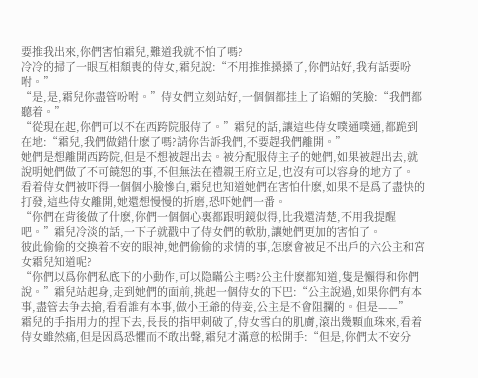要推我出來,你們害怕霜兒,難道我就不怕了嗎?
冷冷的掃了一眼互相頹喪的侍女,霜兒說:“不用推推搡搡了,你們站好,我有話要吩咐。”
“是,是,霜兒你盡管吩咐。”侍女們立刻站好,一個個都挂上了谄媚的笑臉:“我們都聽着。”
“從現在起,你們可以不在西跨院服侍了。”霜兒的話,讓這些侍女噗通噗通,都跪到在地:“霜兒,我們做錯什麽了嗎?請你告訴我們,不要趕我們離開。”
她們是想離開西跨院,但是不想被趕出去。被分配服侍主子的她們,如果被趕出去,就說明她們做了不可饒恕的事,不但無法在禮親王府立足,也沒有可以容身的地方了。
看着侍女們被吓得一個個小臉慘白,霜兒也知道她們在害怕什麽,如果不是爲了盡快的打發,這些侍女離開,她還想慢慢的折磨,恐吓她們一番。
“你們在背後做了什麽,你們一個個心裏都跟明鏡似得,比我還清楚,不用我提醒吧。”霜兒冷淡的話,一下子就戳中了侍女們的軟肋,讓她們更加的害怕了。
彼此偷偷的交換着不安的眼神,她們偷偷的求情的事,怎麽會被足不出戶的六公主和宮女霜兒知道呢?
“你們以爲你們私底下的小動作,可以隐瞞公主嗎?公主什麽都知道,隻是懶得和你們說。”霜兒站起身,走到她們的面前,挑起一個侍女的下巴:“公主說過,如果你們有本事,盡管去争去搶,看看誰有本事,做小王爺的侍妾,公主是不會阻攔的。但是——”
霜兒的手指用力的捏下去,長長的指甲刺破了,侍女雪白的肌膚,滾出幾顆血珠來,看着侍女雖然痛,但是因爲恐懼而不敢出聲,霜兒才滿意的松開手:“但是,你們太不安分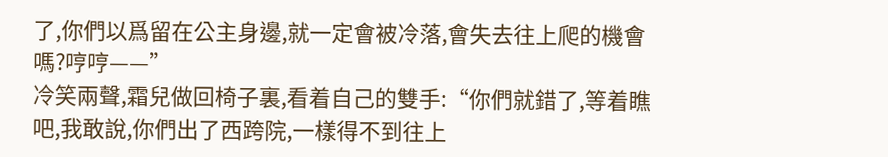了,你們以爲留在公主身邊,就一定會被冷落,會失去往上爬的機會嗎?哼哼——”
冷笑兩聲,霜兒做回椅子裏,看着自己的雙手:“你們就錯了,等着瞧吧,我敢說,你們出了西跨院,一樣得不到往上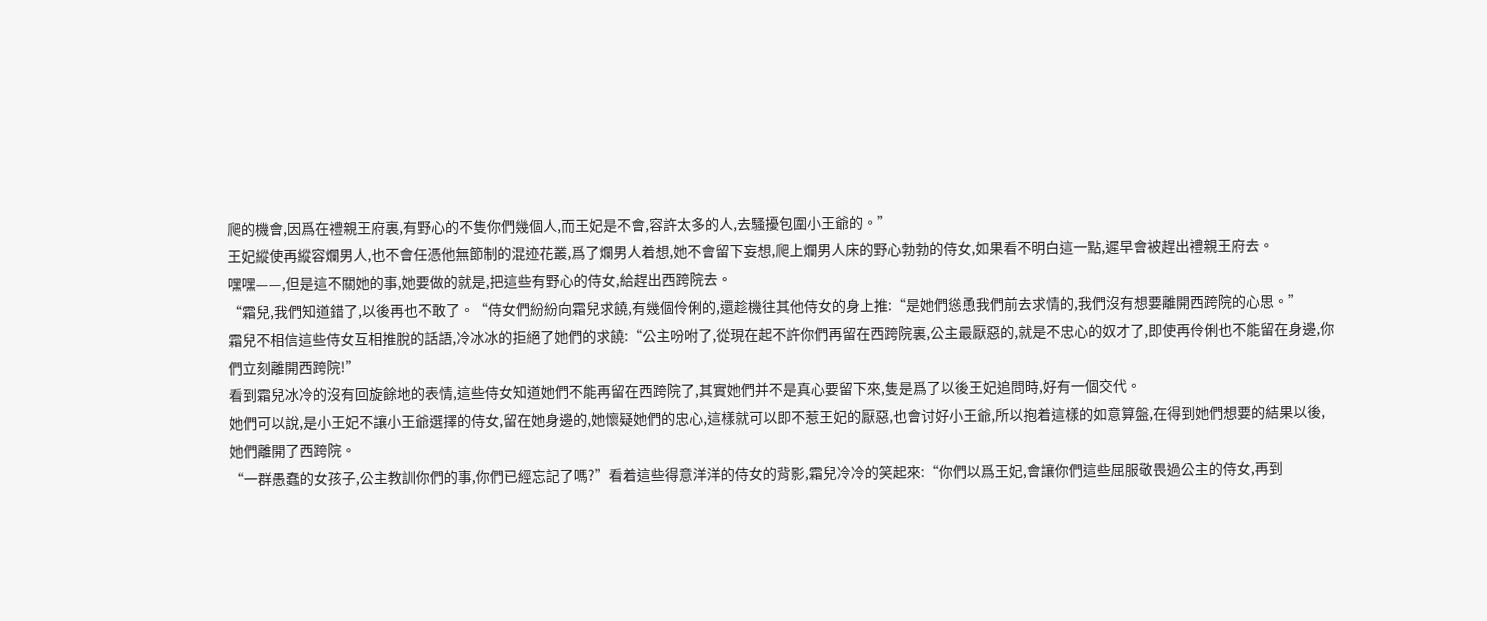爬的機會,因爲在禮親王府裏,有野心的不隻你們幾個人,而王妃是不會,容許太多的人,去騷擾包圍小王爺的。”
王妃縱使再縱容爛男人,也不會任憑他無節制的混迹花叢,爲了爛男人着想,她不會留下妄想,爬上爛男人床的野心勃勃的侍女,如果看不明白這一點,遲早會被趕出禮親王府去。
嘿嘿——,但是這不關她的事,她要做的就是,把這些有野心的侍女,給趕出西跨院去。
“霜兒,我們知道錯了,以後再也不敢了。“侍女們紛紛向霜兒求饒,有幾個伶俐的,還趁機往其他侍女的身上推:“是她們慫恿我們前去求情的,我們沒有想要離開西跨院的心思。”
霜兒不相信這些侍女互相推脫的話語,冷冰冰的拒絕了她們的求饒:“公主吩咐了,從現在起不許你們再留在西跨院裏,公主最厭惡的,就是不忠心的奴才了,即使再伶俐也不能留在身邊,你們立刻離開西跨院!”
看到霜兒冰冷的沒有回旋餘地的表情,這些侍女知道她們不能再留在西跨院了,其實她們并不是真心要留下來,隻是爲了以後王妃追問時,好有一個交代。
她們可以說,是小王妃不讓小王爺選擇的侍女,留在她身邊的,她懷疑她們的忠心,這樣就可以即不惹王妃的厭惡,也會讨好小王爺,所以抱着這樣的如意算盤,在得到她們想要的結果以後,她們離開了西跨院。
“一群愚蠢的女孩子,公主教訓你們的事,你們已經忘記了嗎?”看着這些得意洋洋的侍女的背影,霜兒冷冷的笑起來:“你們以爲王妃,會讓你們這些屈服敬畏過公主的侍女,再到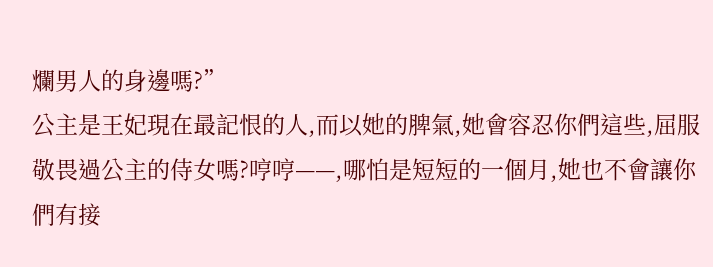爛男人的身邊嗎?”
公主是王妃現在最記恨的人,而以她的脾氣,她會容忍你們這些,屈服敬畏過公主的侍女嗎?哼哼——,哪怕是短短的一個月,她也不會讓你們有接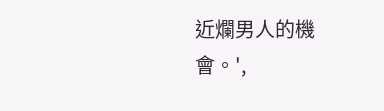近爛男人的機會。',